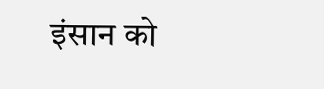इंसान को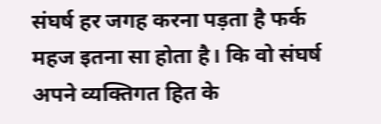संघर्ष हर जगह करना पड़ता है फर्क महज इतना सा होता है। कि वो संघर्ष अपने व्यक्तिगत हित के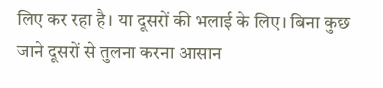लिए कर रहा है। या दूसरों की भलाई के लिए। बिना कुछ जाने दूसरों से तुलना करना आसान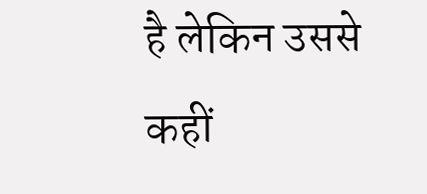है लेकिन उससे कहीं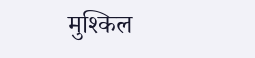मुश्किल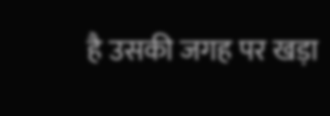है उसकी जगह पर खड़ा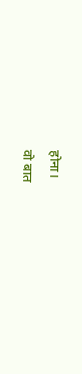होना।
वो बात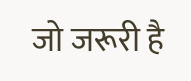जो जरूरी है